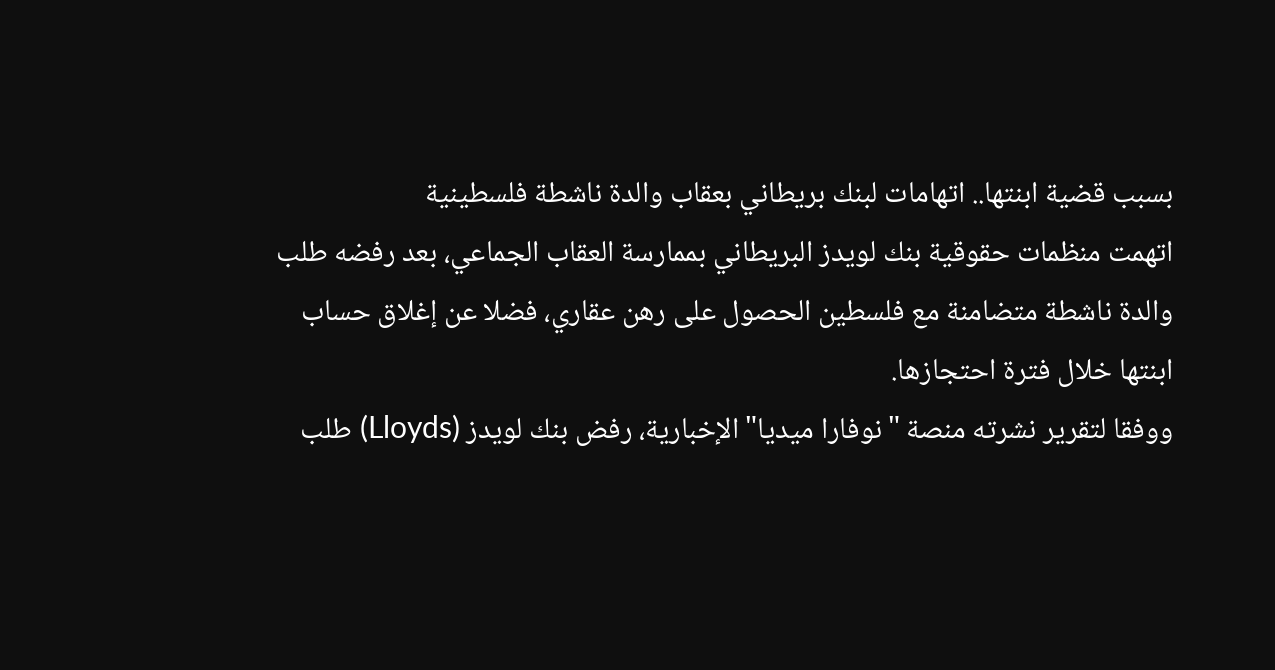بسبب قضية ابنتها.. اتهامات لبنك بريطاني بعقاب والدة ناشطة فلسطينية
اتهمت منظمات حقوقية بنك لويدز البريطاني بممارسة العقاب الجماعي، بعد رفضه طلب والدة ناشطة متضامنة مع فلسطين الحصول على رهن عقاري، فضلا عن إغلاق حساب ابنتها خلال فترة احتجازها.
ووفقا لتقرير نشرته منصة "نوفارا ميديا" الإخبارية، رفض بنك لويدز (Lloyds) طلب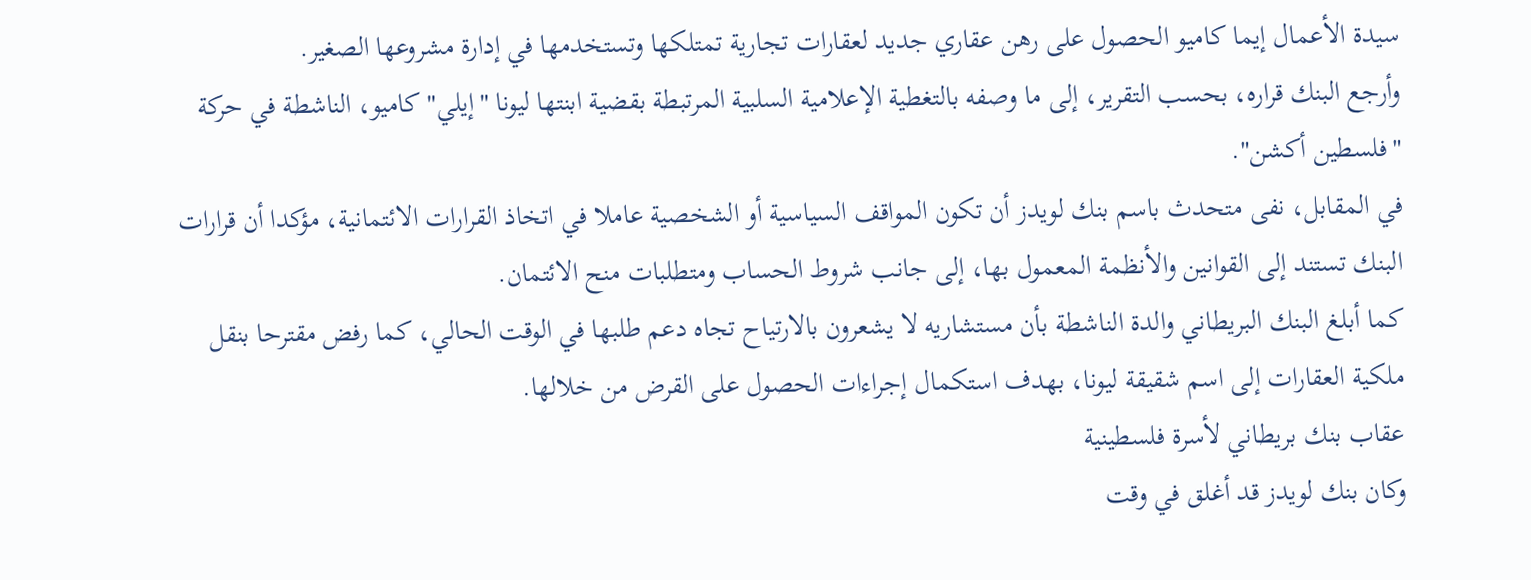سيدة الأعمال إيما كاميو الحصول على رهن عقاري جديد لعقارات تجارية تمتلكها وتستخدمها في إدارة مشروعها الصغير.
وأرجع البنك قراره، بحسب التقرير، إلى ما وصفه بالتغطية الإعلامية السلبية المرتبطة بقضية ابنتها ليونا "إيلي" كاميو، الناشطة في حركة "فلسطين أكشن".
في المقابل، نفى متحدث باسم بنك لويدز أن تكون المواقف السياسية أو الشخصية عاملا في اتخاذ القرارات الائتمانية، مؤكدا أن قرارات البنك تستند إلى القوانين والأنظمة المعمول بها، إلى جانب شروط الحساب ومتطلبات منح الائتمان.
كما أبلغ البنك البريطاني والدة الناشطة بأن مستشاريه لا يشعرون بالارتياح تجاه دعم طلبها في الوقت الحالي، كما رفض مقترحا بنقل ملكية العقارات إلى اسم شقيقة ليونا، بهدف استكمال إجراءات الحصول على القرض من خلالها.
عقاب بنك بريطاني لأسرة فلسطينية
وكان بنك لويدز قد أغلق في وقت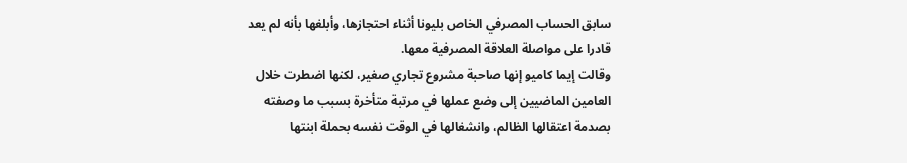سابق الحساب المصرفي الخاص بليونا أثناء احتجازها، وأبلغها بأنه لم يعد قادرا على مواصلة العلاقة المصرفية معها.
وقالت إيما كاميو إنها صاحبة مشروع تجاري صغير، لكنها اضطرت خلال العامين الماضيين إلى وضع عملها في مرتبة متأخرة بسبب ما وصفته بصدمة اعتقالها الظالم، وانشغالها في الوقت نفسه بحملة ابنتها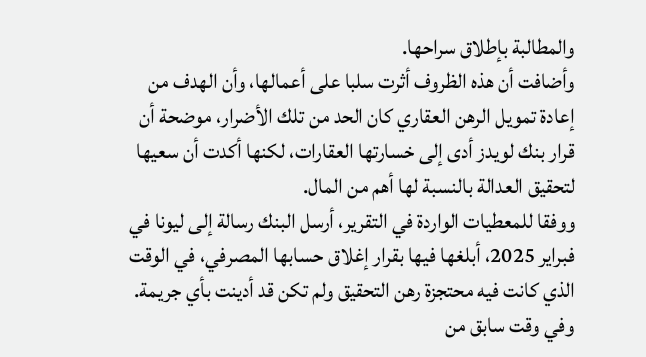والمطالبة بإطلاق سراحها.
وأضافت أن هذه الظروف أثرت سلبا على أعمالها، وأن الهدف من إعادة تمويل الرهن العقاري كان الحد من تلك الأضرار، موضحة أن قرار بنك لويدز أدى إلى خسارتها العقارات، لكنها أكدت أن سعيها لتحقيق العدالة بالنسبة لها أهم من المال.
ووفقا للمعطيات الواردة في التقرير، أرسل البنك رسالة إلى ليونا في فبراير 2025، أبلغها فيها بقرار إغلاق حسابها المصرفي، في الوقت الذي كانت فيه محتجزة رهن التحقيق ولم تكن قد أدينت بأي جريمة.
وفي وقت سابق من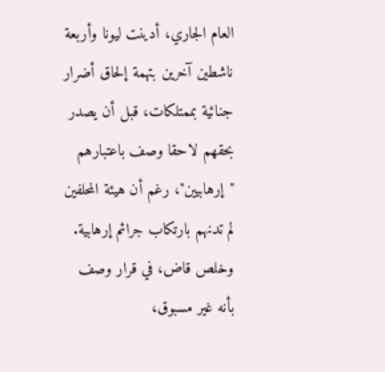العام الجاري، أدينت ليونا وأربعة ناشطين آخرين بتهمة إلحاق أضرار جنائية بممتلكات، قبل أن يصدر بحقهم لاحقا وصف باعتبارهم "إرهابيين"، رغم أن هيئة المحلفين لم تدنهم بارتكاب جرائم إرهابية.
وخلص قاض، في قرار وصف بأنه غير مسبوق،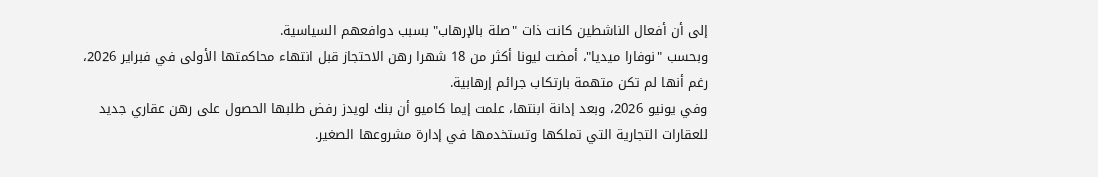إلى أن أفعال الناشطين كانت ذات "صلة بالإرهاب" بسبب دوافعهم السياسية.
وبحسب "نوفارا ميديا"، أمضت ليونا أكثر من 18 شهرا رهن الاحتجاز قبل انتهاء محاكمتها الأولى في فبراير 2026، رغم أنها لم تكن متهمة بارتكاب جرائم إرهابية.
وفي يونيو 2026، وبعد إدانة ابنتها، علمت إيما كاميو أن بنك لويدز رفض طلبها الحصول على رهن عقاري جديد للعقارات التجارية التي تملكها وتستخدمها في إدارة مشروعها الصغير.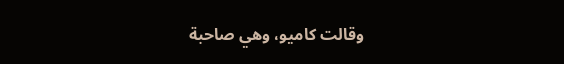وقالت كاميو، وهي صاحبة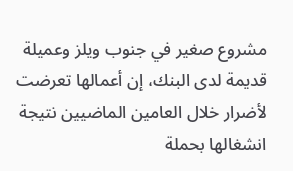مشروع صغير في جنوب ويلز وعميلة قديمة لدى البنك، إن أعمالها تعرضت لأضرار خلال العامين الماضيين نتيجة انشغالها بحملة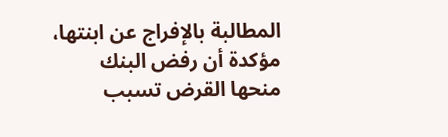المطالبة بالإفراج عن ابنتها، مؤكدة أن رفض البنك منحها القرض تسبب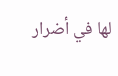لها في أضرار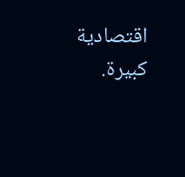اقتصادية كبيرة.